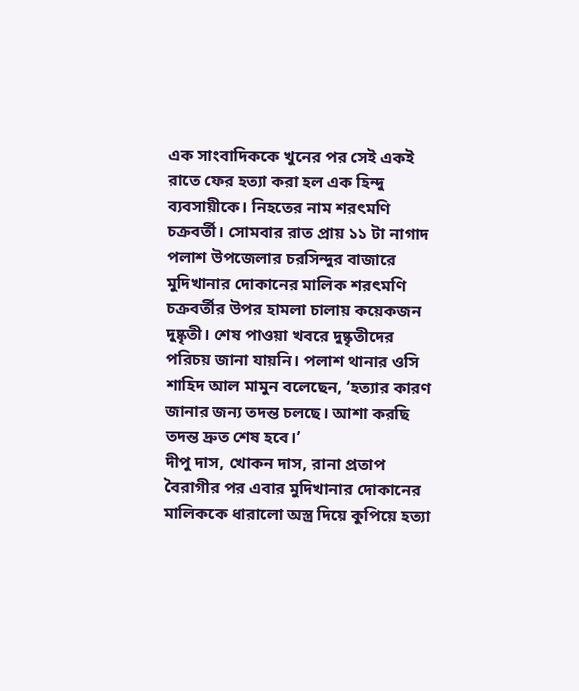এক সাংবাদিককে খুনের পর সেই একই রাতে ফের হত্যা করা হল এক হিন্দু ব্যবসায়ীকে। নিহতের নাম শরৎমণি চক্রবর্তী। সোমবার রাত প্রায় ১১ টা নাগাদ পলাশ উপজেলার চরসিন্দুর বাজারে মুদিখানার দোকানের মালিক শরৎমণি চক্রবর্তীর উপর হামলা চালায় কয়েকজন দুষ্কৃতী। শেষ পাওয়া খবরে দুষ্কৃতীদের পরিচয় জানা যায়নি। পলাশ থানার ওসি শাহিদ আল মামুন বলেছেন, ‘হত্যার কারণ জানার জন্য তদন্ত চলছে। আশা করছি তদন্ত দ্রুত শেষ হবে।’
দীপু দাস, খোকন দাস, রানা প্রতাপ বৈরাগীর পর এবার মুদিখানার দোকানের মালিককে ধারালো অস্ত্র দিয়ে কুপিয়ে হত্যা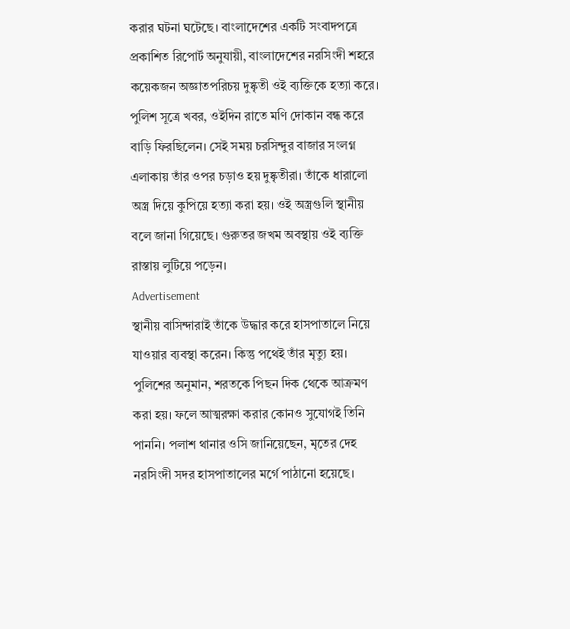করার ঘটনা ঘটেছে। বাংলাদেশের একটি সংবাদপত্রে প্রকাশিত রিপোর্ট অনুযায়ী, বাংলাদেশের নরসিংদী শহরে কয়েকজন অজ্ঞাতপরিচয় দুষ্কৃতী ওই ব্যক্তিকে হত্যা করে। পুলিশ সূত্রে খবর, ওইদিন রাতে মণি দোকান বন্ধ করে বাড়ি ফিরছিলেন। সেই সময় চরসিন্দুর বাজার সংলগ্ন এলাকায় তাঁর ওপর চড়াও হয় দুষ্কৃতীরা। তাঁকে ধারালো অস্ত্র দিয়ে কুপিয়ে হত্যা করা হয়। ওই অস্ত্রগুলি স্থানীয় বলে জানা গিয়েছে। গুরুতর জখম অবস্থায় ওই ব্যক্তি রাস্তায় লুটিয়ে পড়েন।
Advertisement
স্থানীয় বাসিন্দারাই তাঁকে উদ্ধার করে হাসপাতালে নিয়ে যাওয়ার ব্যবস্থা করেন। কিন্তু পথেই তাঁর মৃত্যু হয়। পুলিশের অনুমান, শরতকে পিছন দিক থেকে আক্রমণ করা হয়। ফলে আত্মরক্ষা করার কোনও সুযোগই তিনি পাননি। পলাশ থানার ওসি জানিয়েছেন, মৃতের দেহ নরসিংদী সদর হাসপাতালের মর্গে পাঠানো হয়েছে।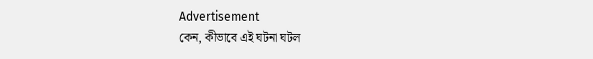Advertisement
কেন, কীভাবে এই ঘটনা ঘটল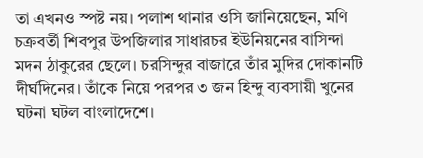তা এখনও স্পষ্ট নয়। পলাশ থানার ওসি জানিয়েছেন, মণি চক্রবর্তী শিবপুর উপজিলার সাধারচর ইউনিয়নের বাসিন্দা মদন ঠাকুরের ছেলে। চরসিন্দুর বাজারে তাঁর মুদির দোকানটি দীর্ঘদিনের। তাঁকে নিয়ে পরপর ৩ জন হিন্দু ব্যবসায়ী খুনের ঘটনা ঘটল বাংলাদেশে।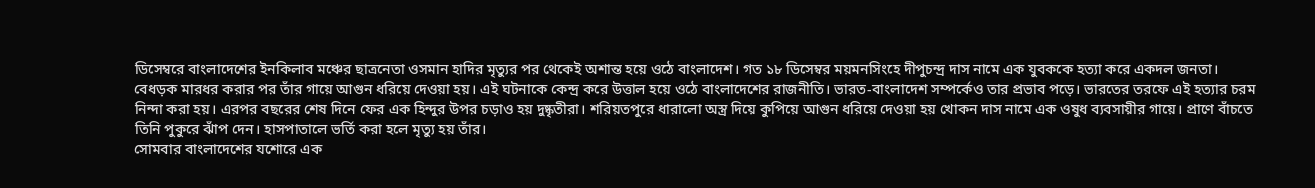ডিসেম্বরে বাংলাদেশের ইনকিলাব মঞ্চের ছাত্রনেতা ওসমান হাদির মৃত্যুর পর থেকেই অশান্ত হয়ে ওঠে বাংলাদেশ। গত ১৮ ডিসেম্বর ময়মনসিংহে দীপুচন্দ্র দাস নামে এক যুবককে হত্যা করে একদল জনতা। বেধড়ক মারধর করার পর তাঁর গায়ে আগুন ধরিয়ে দেওয়া হয়। এই ঘটনাকে কেন্দ্র করে উত্তাল হয়ে ওঠে বাংলাদেশের রাজনীতি। ভারত-বাংলাদেশ সম্পর্কেও তার প্রভাব পড়ে। ভারতের তরফে এই হত্যার চরম নিন্দা করা হয়। এরপর বছরের শেষ দিনে ফের এক হিন্দুর উপর চড়াও হয় দুষ্কৃতীরা। শরিয়তপুরে ধারালো অস্ত্র দিয়ে কুপিয়ে আগুন ধরিয়ে দেওয়া হয় খোকন দাস নামে এক ওষুধ ব্যবসায়ীর গায়ে। প্রাণে বাঁচতে তিনি পুকুরে ঝাঁপ দেন। হাসপাতালে ভর্তি করা হলে মৃত্যু হয় তাঁর।
সোমবার বাংলাদেশের যশোরে এক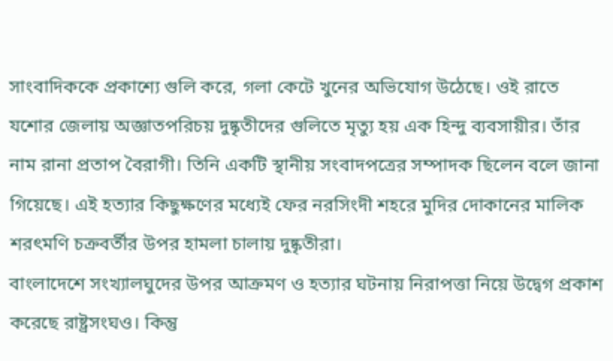সাংবাদিককে প্রকাশ্যে গুলি করে, গলা কেটে খুনের অভিযোগ উঠেছে। ওই রাতে যশোর জেলায় অজ্ঞাতপরিচয় দুষ্কৃতীদের গুলিতে মৃত্যু হয় এক হিন্দু ব্যবসায়ীর। তাঁর নাম রানা প্রতাপ বৈরাগী। তিনি একটি স্থানীয় সংবাদপত্রের সম্পাদক ছিলেন বলে জানা গিয়েছে। এই হত্যার কিছুক্ষণের মধ্যেই ফের নরসিংদী শহরে মুদির দোকানের মালিক শরৎমণি চক্রবর্তীর উপর হামলা চালায় দুষ্কৃতীরা।
বাংলাদেশে সংখ্যালঘুদের উপর আক্রমণ ও হত্যার ঘটনায় নিরাপত্তা নিয়ে উদ্বেগ প্রকাশ করেছে রাষ্ট্রসংঘও। কিন্তু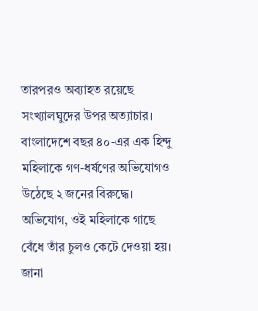তারপরও অব্যাহত রয়েছে সংখ্যালঘুদের উপর অত্যাচার। বাংলাদেশে বছর ৪০-এর এক হিন্দু মহিলাকে গণ-ধর্ষণের অভিযোগও উঠেছে ২ জনের বিরুদ্ধে। অভিযোগ, ওই মহিলাকে গাছে বেঁধে তাঁর চুলও কেটে দেওয়া হয়। জানা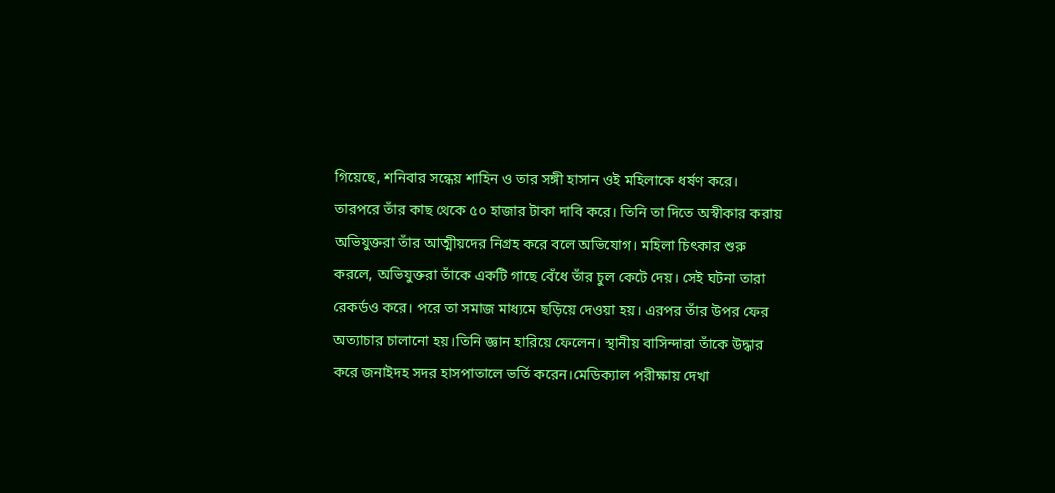গিয়েছে, শনিবার সন্ধেয় শাহিন ও তার সঙ্গী হাসান ওই মহিলাকে ধর্ষণ করে। তারপরে তাঁর কাছ থেকে ৫০ হাজার টাকা দাবি করে। তিনি তা দিতে অস্বীকার করায় অভিযুক্তরা তাঁর আত্মীয়দের নিগ্রহ করে বলে অভিযোগ। মহিলা চিৎকার শুরু করলে, অভিযুক্তরা তাঁকে একটি গাছে বেঁধে তাঁর চুল কেটে দেয়। সেই ঘটনা তারা রেকর্ডও করে। পরে তা সমাজ মাধ্যমে ছড়িয়ে দেওয়া হয়। এরপর তাঁর উপর ফের অত্যাচার চালানো হয়।তিনি জ্ঞান হারিয়ে ফেলেন। স্থানীয় বাসিন্দারা তাঁকে উদ্ধার করে জনাইদহ সদর হাসপাতালে ভর্তি করেন।মেডিক্যাল পরীক্ষায় দেখা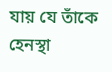যায় যে তাঁকে হেনস্থা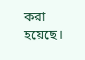করা হয়েছে।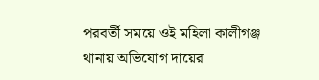পরবর্তী সময়ে ওই মহিলা কালীগঞ্জ থানায় অভিযোগ দায়ের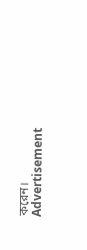করেন।
Advertisement